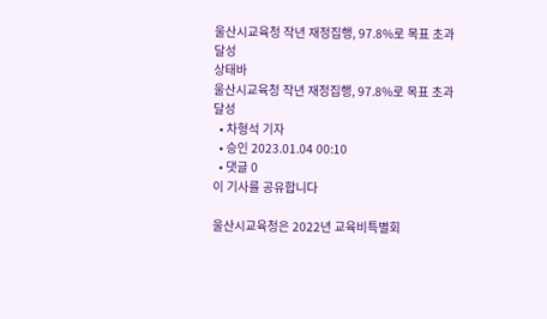울산시교육청 작년 재정집행, 97.8%로 목표 초과 달성
상태바
울산시교육청 작년 재정집행, 97.8%로 목표 초과 달성
  • 차형석 기자
  • 승인 2023.01.04 00:10
  • 댓글 0
이 기사를 공유합니다

울산시교육청은 2022년 교육비특별회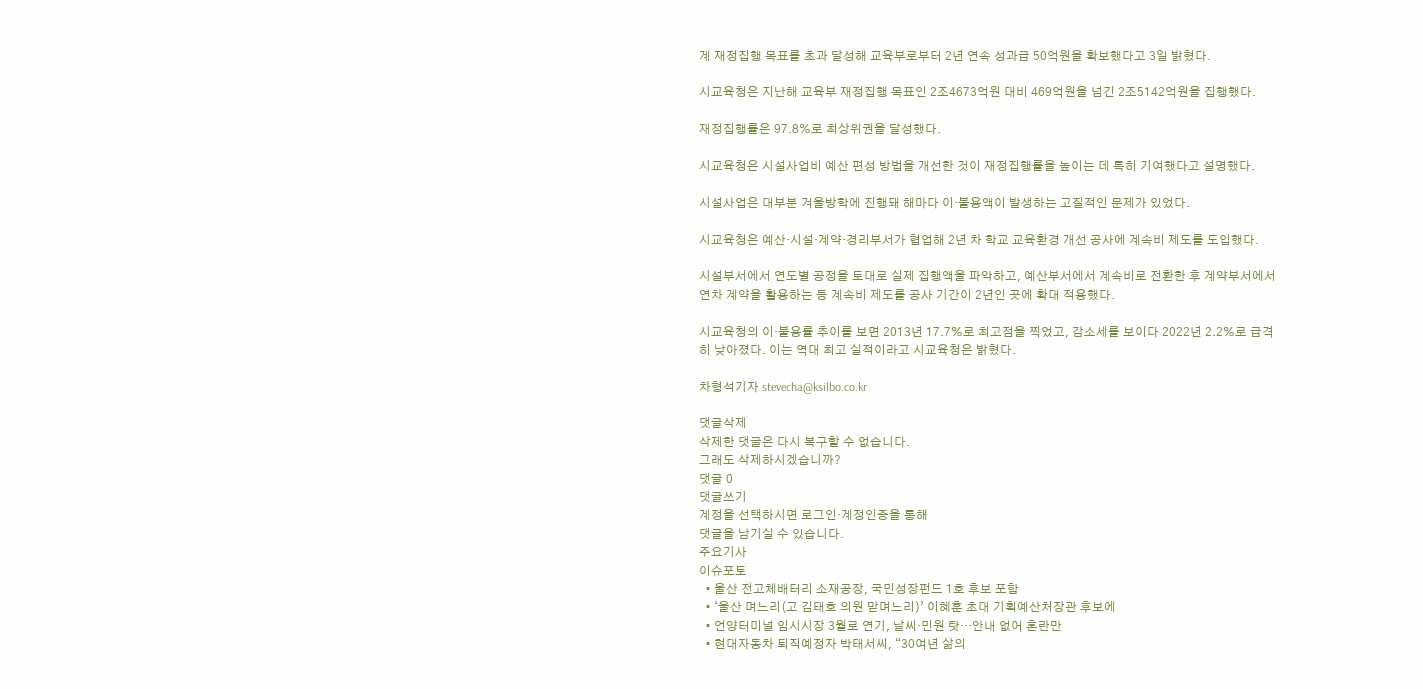계 재정집행 목표를 초과 달성해 교육부로부터 2년 연속 성과급 50억원을 확보했다고 3일 밝혔다.

시교육청은 지난해 교육부 재정집행 목표인 2조4673억원 대비 469억원을 넘긴 2조5142억원을 집행했다.

재정집행률은 97.8%로 최상위권을 달성했다.

시교육청은 시설사업비 예산 편성 방법을 개선한 것이 재정집행률을 높이는 데 특히 기여했다고 설명했다.

시설사업은 대부분 겨울방학에 진행돼 해마다 이·불용액이 발생하는 고질적인 문제가 있었다.

시교육청은 예산·시설·계약·경리부서가 협업해 2년 차 학교 교육환경 개선 공사에 계속비 제도를 도입했다.

시설부서에서 연도별 공정을 토대로 실제 집행액을 파악하고, 예산부서에서 계속비로 전환한 후 계약부서에서 연차 계약을 활용하는 등 계속비 제도를 공사 기간이 2년인 곳에 확대 적용했다.

시교육청의 이·불용률 추이를 보면 2013년 17.7%로 최고점을 찍었고, 감소세를 보이다 2022년 2.2%로 급격히 낮아졌다. 이는 역대 최고 실적이라고 시교육청은 밝혔다.

차형석기자 stevecha@ksilbo.co.kr

댓글삭제
삭제한 댓글은 다시 복구할 수 없습니다.
그래도 삭제하시겠습니까?
댓글 0
댓글쓰기
계정을 선택하시면 로그인·계정인증을 통해
댓글을 남기실 수 있습니다.
주요기사
이슈포토
  • 울산 전고체배터리 소재공장, 국민성장펀드 1호 후보 포함
  • ‘울산 며느리(고 김태호 의원 맏며느리)’ 이혜훈 초대 기획예산처장관 후보에
  • 언양터미널 임시시장 3월로 연기, 날씨·민원 탓…안내 없어 혼란만
  • 현대자동차 퇴직예정자 박태서씨, “30여년 삶의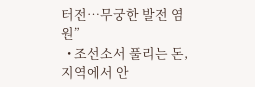터전…무궁한 발전 염원”
  • 조선소서 풀리는 돈, 지역에서 안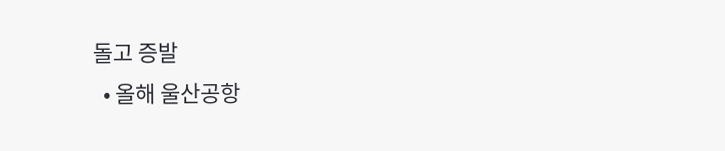돌고 증발
  • 올해 울산공항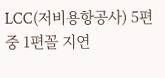LCC(저비용항공사) 5편 중 1편꼴 지연